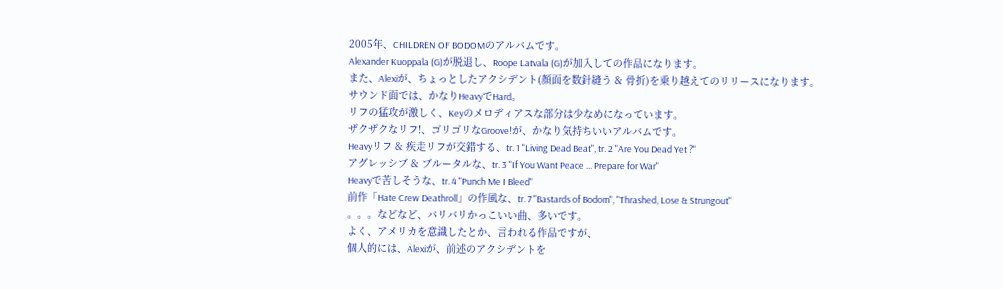2005年、CHILDREN OF BODOMのアルバムです。
Alexander Kuoppala (G)が脱退し、Roope Latvala (G)が加入しての作品になります。
また、Alexiが、ちょっとしたアクシデント(顔面を数針縫う & 骨折)を乗り越えてのリリースになります。
サウンド面では、かなりHeavyでHard。
リフの猛攻が激しく、Keyのメロディアスな部分は少なめになっています。
ザクザクなリフ!、ゴリゴリなGroove!が、かなり気持ちいいアルバムです。
Heavyリフ & 疾走リフが交錯する、tr. 1 "Living Dead Beat", tr. 2 "Are You Dead Yet ?"
アグレッシブ & ブルータルな、tr. 3 "If You Want Peace ... Prepare for War"
Heavyで苦しそうな、tr. 4 "Punch Me I Bleed"
前作「Hate Crew Deathroll」の作風な、tr. 7 "Bastards of Bodom", "Thrashed, Lose & Strungout"
。。。などなど、バリバリかっこいい曲、多いです。
よく、アメリカを意識したとか、言われる作品ですが、
個人的には、Alexiが、前述のアクシデントを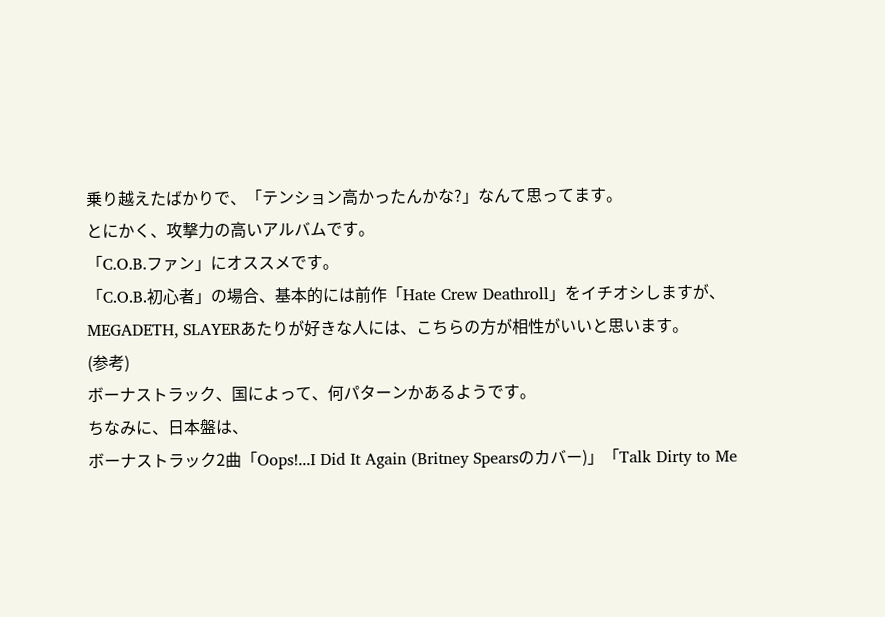乗り越えたばかりで、「テンション高かったんかな?」なんて思ってます。
とにかく、攻撃力の高いアルバムです。
「C.O.B.ファン」にオススメです。
「C.O.B.初心者」の場合、基本的には前作「Hate Crew Deathroll」をイチオシしますが、
MEGADETH, SLAYERあたりが好きな人には、こちらの方が相性がいいと思います。
(参考)
ボーナストラック、国によって、何パターンかあるようです。
ちなみに、日本盤は、
ボーナストラック2曲「Oops!...I Did It Again (Britney Spearsのカバー)」「Talk Dirty to Me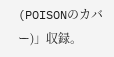(POISONのカバー)」収録。